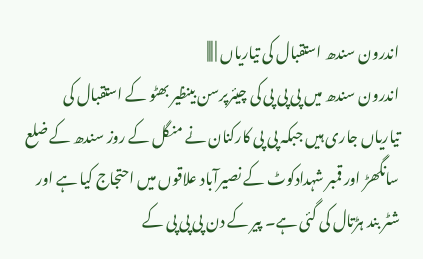اندرون سندھ استقبال کی تیاریاں | |||
اندرون سندھ میں پی پی پی کی چیئرپرسن بینظیر بھٹو کے استقبال کی تیاریاں جاری ہیں جبکہ پی پی کارکنان نے منگل کے روز سندھ کے ضلع سانگھڑ اور قمبر شہدادکوٹ کے نصیرآباد علاقوں میں احتجاج کیا ہے اور شٹر بند ہڑتال کی گئی ہے۔ پیر کے دن پی پی پی کے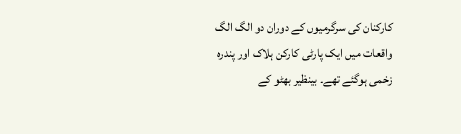کارکنان کی سرگرمیوں کے دوران دو الگ الگ واقعات میں ایک پارٹی کارکن ہلاک اور پندرہ زخمی ہوگئے تھے۔ بینظیر بھٹو کے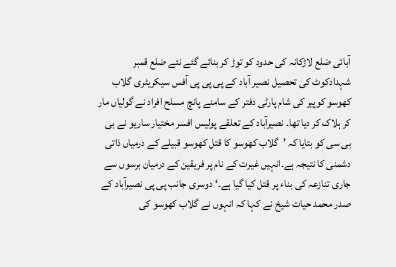آبائی ضلع لاڑکانہ کی حدود کو توڑ کر بنائے گئے نئے ضلع قمبر شہدادکوٹ کی تحصیل نصیر آباد کے پی پی پی آفس سیکریٹری گلاب کھوسو کوپیر کی شام پارٹی دفتر کے سامنے پانچ مسلح افراد نے گولیاں مار کر ہلاک کر دیا تھا۔ نصیرآباد کے تعلقے پولیس افسر مختیار ساریو نے بی بی سی کو بتایا کہ ’گلاب کھوسو کا قتل کھوسو قبیلے کے درمیاں ذاتی دشمنی کا نتیجہ ہے۔انہیں غیرت کے نام پر فریقین کے درمیان برسوں سے جاری تنازعہ کی بناء پر قتل کیا گیا ہے۔‘ دوسری جانب پی پی نصیرآباد کے صدر محمد حیات شیخ نے کہا کہ انہوں نے گلاب کھوسو کی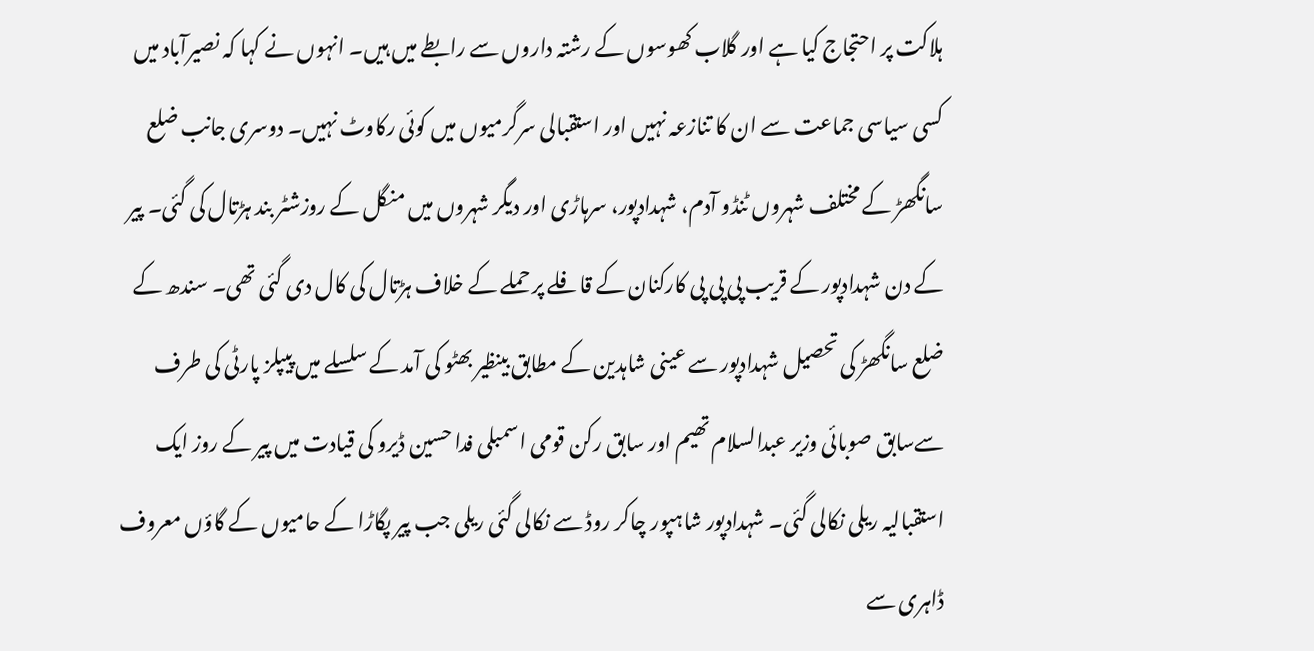ہلاکت پر احتجاج کیا ہے اور گلاب کھوسوں کے رشتہ داروں سے رابطے میں ہیں۔ انہوں نے کہا کہ نصیرآباد میں کسی سیاسی جماعت سے ان کا تنازعہ نہیں اور استقبالی سرگرمیوں میں کوئی رکاوٹ نہیں۔ دوسری جانب ضلع سانگھڑ کے مختلف شہروں ٹنڈو آدم، شہدادپور، سرہاڑی اور دیگر شہروں میں منگل کے روزشٹر بند ہڑتال کی گئی۔ پیر کے دن شہدادپور کے قریب پی پی پی کارکنان کے قافلے پر حملے کے خلاف ہڑتال کی کال دی گئی تھی۔ سندھ کے ضلع سانگھڑ کی تحصیل شہدادپور سے عینی شاہدین کے مطابق بینظیر بھٹو کی آمد کے سلسلے میں پیپلز پارٹی کی طرف سےسابق صوبائی وزیر عبدالسلام تھیم اور سابق رکن قومی اسمبلی فدا حسین ڈیرو کی قیادت میں پیر کے روز ایک استقبالیہ ریلی نکالی گئی۔ شہدادپور شاہپور چاکر روڈ سے نکالی گئی ریلی جب پیر پگاڑا کے حامیوں کے گاؤں معروف ڈاہری سے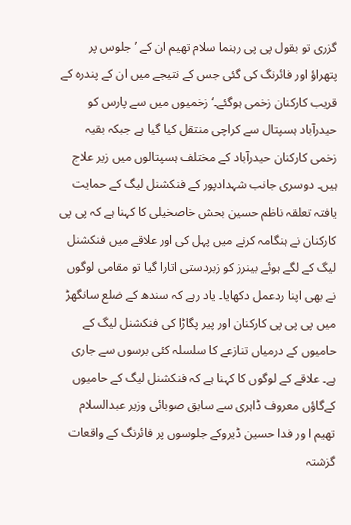گزری تو بقول پی پی رہنما سلام تھیم ان کے ’جلوس پر پتھراؤ اور فائرنگ کی گئی جس کے نتیجے میں ان کے پندرہ کے قریب کارکنان زخمی ہوگئے۔‘ زخمیوں میں سے پارس کو حیدرآباد ہسپتال سے کراچی منتقل کیا گیا ہے جبکہ بقیہ زخمی کارکنان حیدرآباد کے مختلف ہسپتالوں میں زیر علاج ہیں۔ دوسری جانب شہدادپور کے فنکشنل لیگ کے حمایت یافتہ تعلقہ ناظم حسین بحش خاصخیلی کا کہنا ہے کہ پی پی کارکنان نے ہنگامہ کرنے میں پہل کی اور علاقے میں فنکشنل لیگ کے لگے ہوئے بینرز کو زبردستی اتارا گیا تو مقامی لوگوں نے بھی اپنا ردعمل دکھایا۔ یاد رہے کہ سندھ کے ضلع سانگھڑ میں پی پی پی کارکنان اور پیر پگاڑا کی فنکشنل لیگ کے حامیوں کے درمیاں تنازعے کا سلسلہ کئی برسوں سے جاری ہے۔ علاقے کے لوگوں کا کہنا ہے کہ فنکشنل لیگ کے حامیوں کےگاؤں معروف ڈاہری سے سابق صوبائی وزیر عبدالسلام تھیم ا ور فدا حسین ڈیروکے جلوسوں پر فائرنگ کے واقعات گزشتہ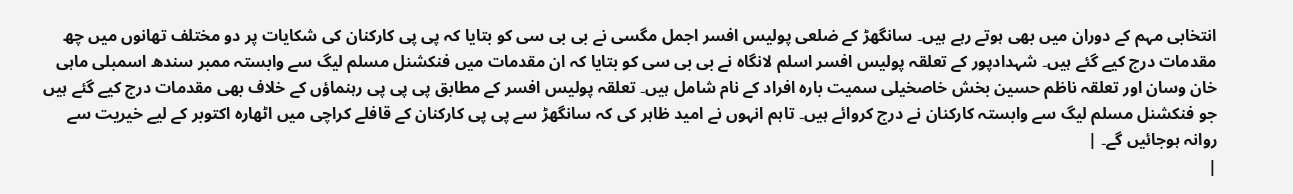انتخابی مہم کے دوران میں بھی ہوتے رہے ہیں۔ سانگھڑ کے ضلعی پولیس افسر اجمل مگسی نے بی بی سی کو بتایا کہ پی پی کارکنان کی شکایات پر دو مختلف تھانوں میں چھ مقدمات درج کیے گئے ہیں۔ شہدادپور کے تعلقہ پولیس افسر اسلم لانگاہ نے بی بی سی کو بتایا کہ ان مقدمات میں فنکشنل مسلم لیگ سے وابستہ ممبر سندھ اسمبلی ماہی خان وسان اور تعلقہ ناظم حسین بخش خاصخیلی سمیت بارہ افراد کے نام شامل ہیں۔ تعلقہ پولیس افسر کے مطابق پی پی پی رہنماؤں کے خلاف بھی مقدمات درج کیے گئے ہیں جو فنکشنل مسلم لیگ سے وابستہ کارکنان نے درج کروائے ہیں۔ تاہم انہوں نے امید ظاہر کی کہ سانگھڑ سے پی پی کارکنان کے قافلے کراچی میں اٹھارہ اکتوبر کے لیے خیریت سے روانہ ہوجائیں گے۔ |
|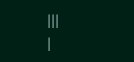|||
|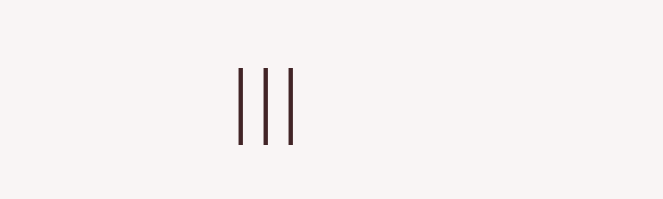|||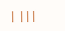| |||